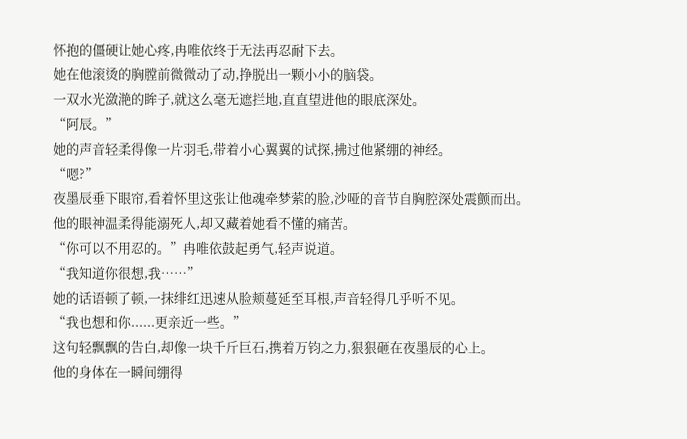怀抱的僵硬让她心疼,冉唯依终于无法再忍耐下去。
她在他滚烫的胸膛前微微动了动,挣脱出一颗小小的脑袋。
一双水光潋滟的眸子,就这么毫无遮拦地,直直望进他的眼底深处。
“阿辰。”
她的声音轻柔得像一片羽毛,带着小心翼翼的试探,拂过他紧绷的神经。
“嗯?”
夜墨辰垂下眼帘,看着怀里这张让他魂牵梦萦的脸,沙哑的音节自胸腔深处震颤而出。
他的眼神温柔得能溺死人,却又藏着她看不懂的痛苦。
“你可以不用忍的。”冉唯依鼓起勇气,轻声说道。
“我知道你很想,我……”
她的话语顿了顿,一抹绯红迅速从脸颊蔓延至耳根,声音轻得几乎听不见。
“我也想和你......更亲近一些。”
这句轻飘飘的告白,却像一块千斤巨石,携着万钧之力,狠狠砸在夜墨辰的心上。
他的身体在一瞬间绷得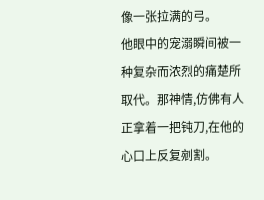像一张拉满的弓。
他眼中的宠溺瞬间被一种复杂而浓烈的痛楚所取代。那神情,仿佛有人正拿着一把钝刀,在他的心口上反复剜割。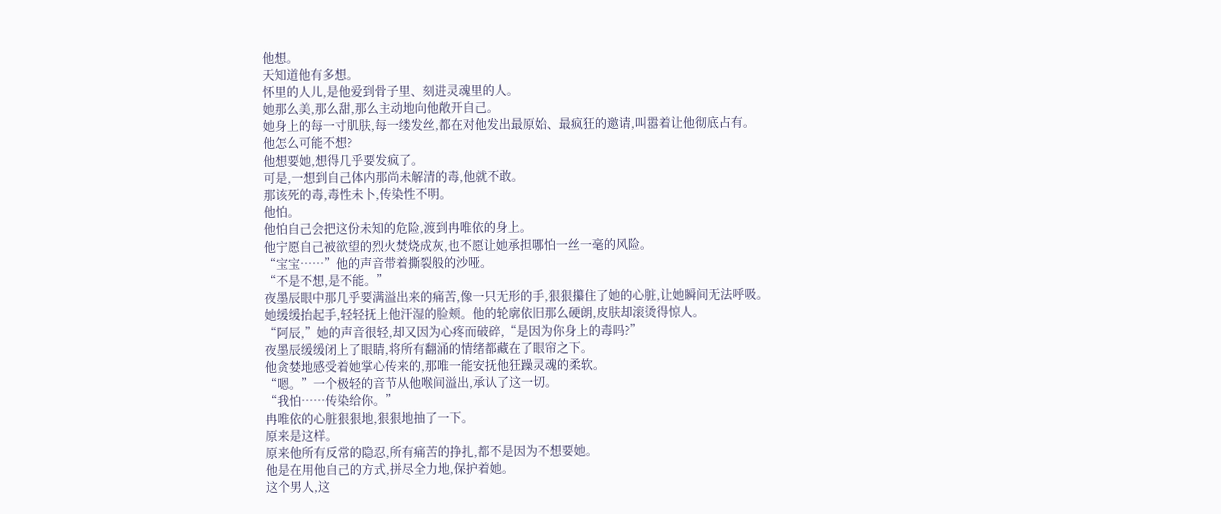他想。
天知道他有多想。
怀里的人儿,是他爱到骨子里、刻进灵魂里的人。
她那么美,那么甜,那么主动地向他敞开自己。
她身上的每一寸肌肤,每一缕发丝,都在对他发出最原始、最疯狂的邀请,叫嚣着让他彻底占有。
他怎么可能不想?
他想要她,想得几乎要发疯了。
可是,一想到自己体内那尚未解清的毒,他就不敢。
那该死的毒,毒性未卜,传染性不明。
他怕。
他怕自己会把这份未知的危险,渡到冉唯依的身上。
他宁愿自己被欲望的烈火焚烧成灰,也不愿让她承担哪怕一丝一毫的风险。
“宝宝……”他的声音带着撕裂般的沙哑。
“不是不想,是不能。”
夜墨辰眼中那几乎要满溢出来的痛苦,像一只无形的手,狠狠攥住了她的心脏,让她瞬间无法呼吸。
她缓缓抬起手,轻轻抚上他汗湿的脸颊。他的轮廓依旧那么硬朗,皮肤却滚烫得惊人。
“阿辰,”她的声音很轻,却又因为心疼而破碎,“是因为你身上的毒吗?”
夜墨辰缓缓闭上了眼睛,将所有翻涌的情绪都藏在了眼帘之下。
他贪婪地感受着她掌心传来的,那唯一能安抚他狂躁灵魂的柔软。
“嗯。”一个极轻的音节从他喉间溢出,承认了这一切。
“我怕……传染给你。”
冉唯依的心脏狠狠地,狠狠地抽了一下。
原来是这样。
原来他所有反常的隐忍,所有痛苦的挣扎,都不是因为不想要她。
他是在用他自己的方式,拼尽全力地,保护着她。
这个男人,这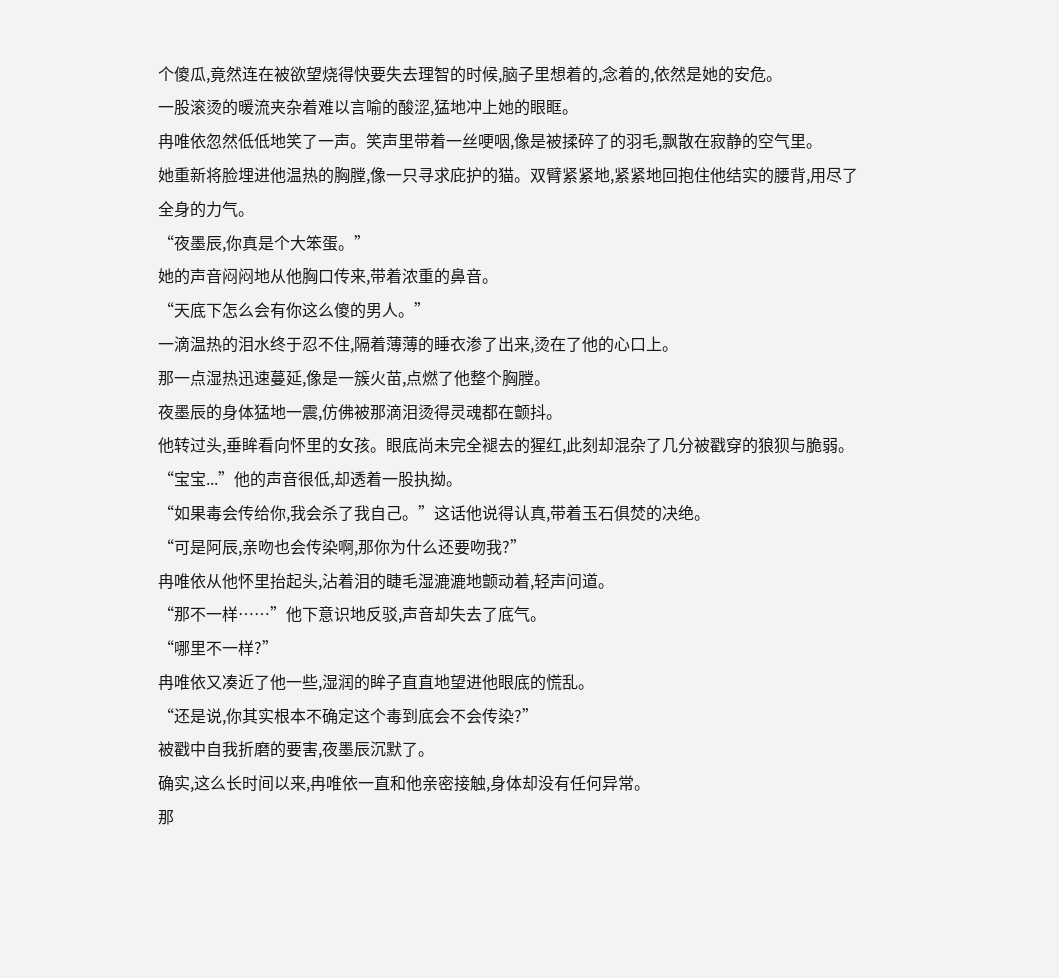个傻瓜,竟然连在被欲望烧得快要失去理智的时候,脑子里想着的,念着的,依然是她的安危。
一股滚烫的暖流夹杂着难以言喻的酸涩,猛地冲上她的眼眶。
冉唯依忽然低低地笑了一声。笑声里带着一丝哽咽,像是被揉碎了的羽毛,飘散在寂静的空气里。
她重新将脸埋进他温热的胸膛,像一只寻求庇护的猫。双臂紧紧地,紧紧地回抱住他结实的腰背,用尽了全身的力气。
“夜墨辰,你真是个大笨蛋。”
她的声音闷闷地从他胸口传来,带着浓重的鼻音。
“天底下怎么会有你这么傻的男人。”
一滴温热的泪水终于忍不住,隔着薄薄的睡衣渗了出来,烫在了他的心口上。
那一点湿热迅速蔓延,像是一簇火苗,点燃了他整个胸膛。
夜墨辰的身体猛地一震,仿佛被那滴泪烫得灵魂都在颤抖。
他转过头,垂眸看向怀里的女孩。眼底尚未完全褪去的猩红,此刻却混杂了几分被戳穿的狼狈与脆弱。
“宝宝...”他的声音很低,却透着一股执拗。
“如果毒会传给你,我会杀了我自己。”这话他说得认真,带着玉石俱焚的决绝。
“可是阿辰,亲吻也会传染啊,那你为什么还要吻我?”
冉唯依从他怀里抬起头,沾着泪的睫毛湿漉漉地颤动着,轻声问道。
“那不一样……”他下意识地反驳,声音却失去了底气。
“哪里不一样?”
冉唯依又凑近了他一些,湿润的眸子直直地望进他眼底的慌乱。
“还是说,你其实根本不确定这个毒到底会不会传染?”
被戳中自我折磨的要害,夜墨辰沉默了。
确实,这么长时间以来,冉唯依一直和他亲密接触,身体却没有任何异常。
那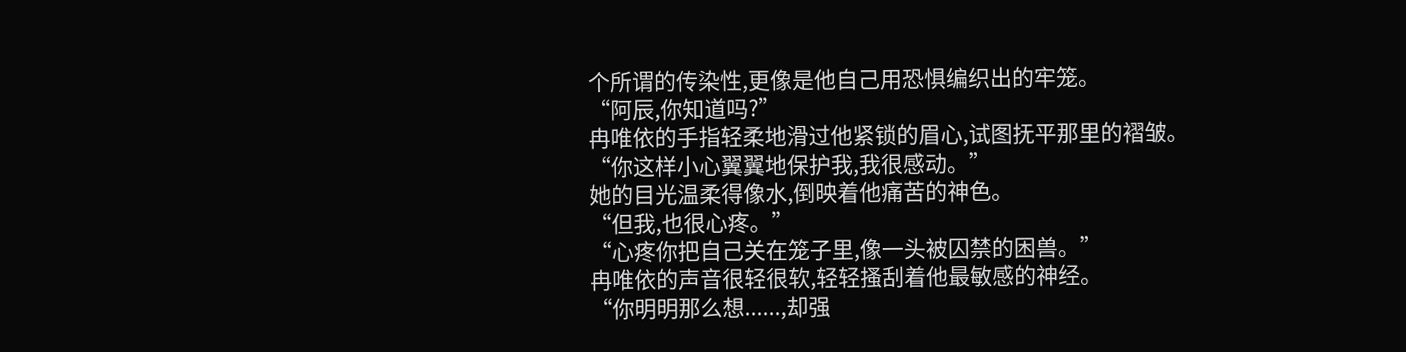个所谓的传染性,更像是他自己用恐惧编织出的牢笼。
“阿辰,你知道吗?”
冉唯依的手指轻柔地滑过他紧锁的眉心,试图抚平那里的褶皱。
“你这样小心翼翼地保护我,我很感动。”
她的目光温柔得像水,倒映着他痛苦的神色。
“但我,也很心疼。”
“心疼你把自己关在笼子里,像一头被囚禁的困兽。”
冉唯依的声音很轻很软,轻轻搔刮着他最敏感的神经。
“你明明那么想......,却强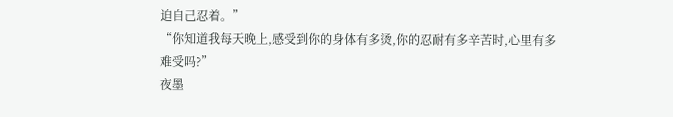迫自己忍着。”
“你知道我每天晚上,感受到你的身体有多烫,你的忍耐有多辛苦时,心里有多难受吗?”
夜墨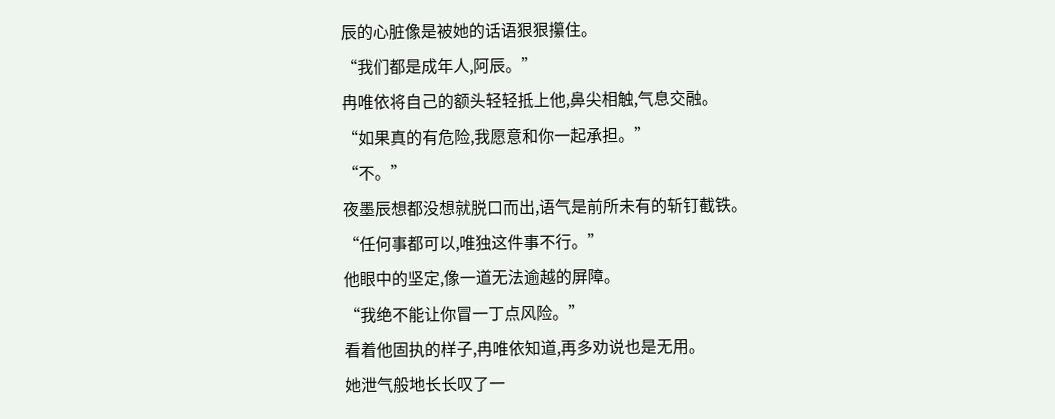辰的心脏像是被她的话语狠狠攥住。
“我们都是成年人,阿辰。”
冉唯依将自己的额头轻轻抵上他,鼻尖相触,气息交融。
“如果真的有危险,我愿意和你一起承担。”
“不。”
夜墨辰想都没想就脱口而出,语气是前所未有的斩钉截铁。
“任何事都可以,唯独这件事不行。”
他眼中的坚定,像一道无法逾越的屏障。
“我绝不能让你冒一丁点风险。”
看着他固执的样子,冉唯依知道,再多劝说也是无用。
她泄气般地长长叹了一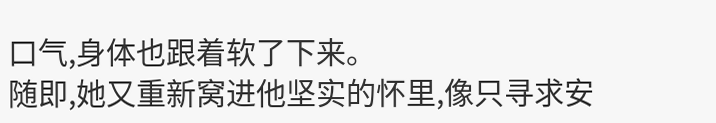口气,身体也跟着软了下来。
随即,她又重新窝进他坚实的怀里,像只寻求安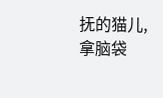抚的猫儿,拿脑袋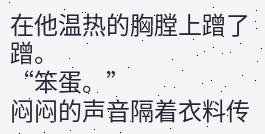在他温热的胸膛上蹭了蹭。
“笨蛋。”
闷闷的声音隔着衣料传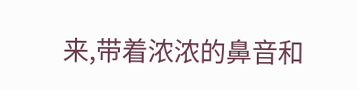来,带着浓浓的鼻音和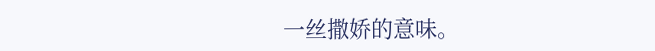一丝撒娇的意味。